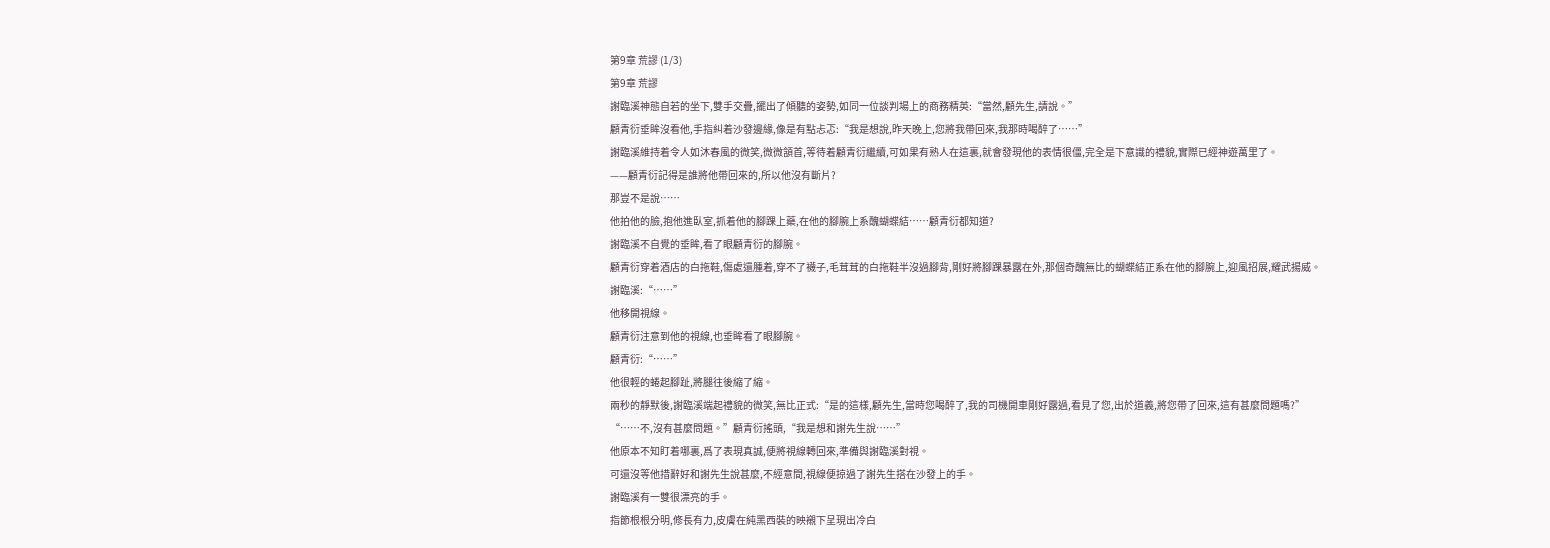第9章 荒謬 (1/3)
第9章 荒謬
謝臨溪神態自若的坐下,雙手交疊,擺出了傾聽的姿勢,如同一位談判場上的商務精英:“當然,顧先生,請說。”
顧青衍垂眸沒看他,手指糾着沙發邊緣,像是有點忐忑:“我是想說,昨天晚上,您將我帶回來,我那時喝醉了……”
謝臨溪維持着令人如沐春風的微笑,微微頷首,等待着顧青衍繼續,可如果有熟人在這裏,就會發現他的表情很僵,完全是下意識的禮貌,實際已經神遊萬里了。
——顧青衍記得是誰將他帶回來的,所以他沒有斷片?
那豈不是說……
他拍他的臉,抱他進臥室,抓着他的腳踝上藥,在他的腳腕上系醜蝴蝶結……顧青衍都知道?
謝臨溪不自覺的垂眸,看了眼顧青衍的腳腕。
顧青衍穿着酒店的白拖鞋,傷處還腫着,穿不了襪子,毛茸茸的白拖鞋半沒過腳背,剛好將腳踝暴露在外,那個奇醜無比的蝴蝶結正系在他的腳腕上,迎風招展,耀武揚威。
謝臨溪:“……”
他移開視線。
顧青衍注意到他的視線,也垂眸看了眼腳腕。
顧青衍:“……”
他很輕的蜷起腳趾,將腿往後縮了縮。
兩秒的靜默後,謝臨溪端起禮貌的微笑,無比正式:“是的這樣,顧先生,當時您喝醉了,我的司機開車剛好露過,看見了您,出於道義,將您帶了回來,這有甚麼問題嗎?”
“……不,沒有甚麼問題。”顧青衍搖頭,“我是想和謝先生說……”
他原本不知盯着哪裏,爲了表現真誠,便將視線轉回來,準備與謝臨溪對視。
可還沒等他措辭好和謝先生說甚麼,不經意間,視線便掠過了謝先生搭在沙發上的手。
謝臨溪有一雙很漂亮的手。
指節根根分明,修長有力,皮膚在純黑西裝的映襯下呈現出冷白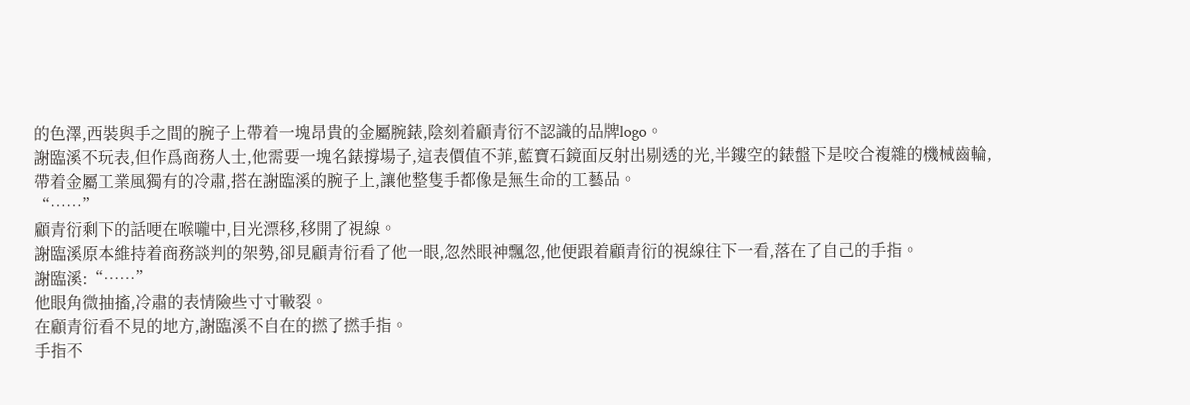的色澤,西裝與手之間的腕子上帶着一塊昂貴的金屬腕錶,陰刻着顧青衍不認識的品牌logo。
謝臨溪不玩表,但作爲商務人士,他需要一塊名錶撐場子,這表價值不菲,藍寶石鏡面反射出剔透的光,半鏤空的錶盤下是咬合複雜的機械齒輪,帶着金屬工業風獨有的冷肅,搭在謝臨溪的腕子上,讓他整隻手都像是無生命的工藝品。
“……”
顧青衍剩下的話哽在喉嚨中,目光漂移,移開了視線。
謝臨溪原本維持着商務談判的架勢,卻見顧青衍看了他一眼,忽然眼神飄忽,他便跟着顧青衍的視線往下一看,落在了自己的手指。
謝臨溪:“……”
他眼角微抽搐,冷肅的表情險些寸寸皸裂。
在顧青衍看不見的地方,謝臨溪不自在的撚了撚手指。
手指不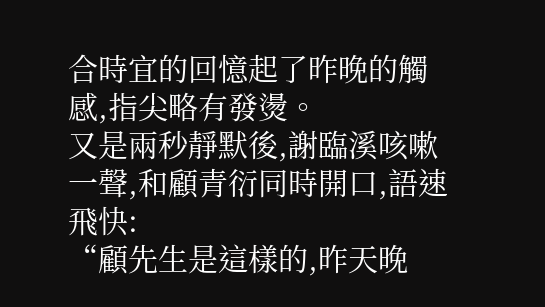合時宜的回憶起了昨晚的觸感,指尖略有發燙。
又是兩秒靜默後,謝臨溪咳嗽一聲,和顧青衍同時開口,語速飛快:
“顧先生是這樣的,昨天晚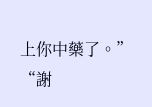上你中藥了。”
“謝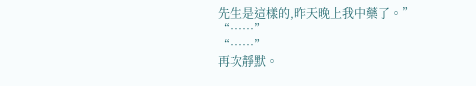先生是這樣的,昨天晚上我中藥了。”
“……”
“……”
再次靜默。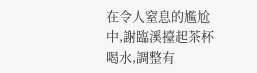在令人窒息的尷尬中,謝臨溪擡起茶杯喝水,調整有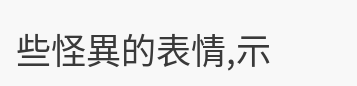些怪異的表情,示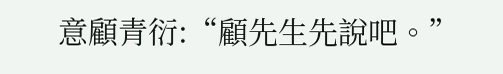意顧青衍:“顧先生先說吧。”